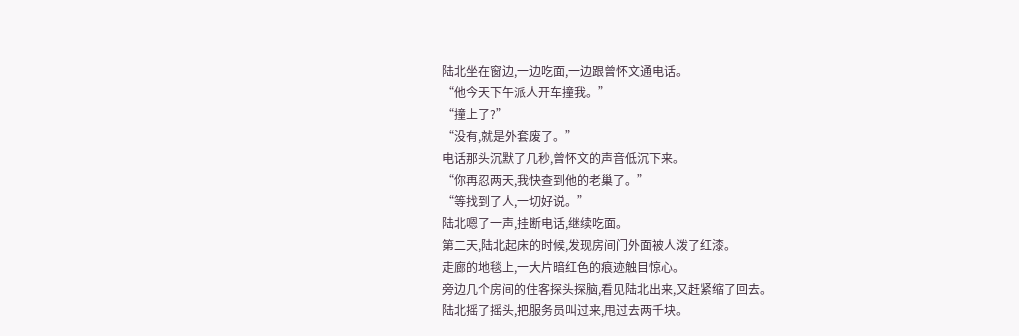陆北坐在窗边,一边吃面,一边跟曾怀文通电话。
“他今天下午派人开车撞我。”
“撞上了?”
“没有,就是外套废了。”
电话那头沉默了几秒,曾怀文的声音低沉下来。
“你再忍两天,我快查到他的老巢了。”
“等找到了人,一切好说。”
陆北嗯了一声,挂断电话,继续吃面。
第二天,陆北起床的时候,发现房间门外面被人泼了红漆。
走廊的地毯上,一大片暗红色的痕迹触目惊心。
旁边几个房间的住客探头探脑,看见陆北出来,又赶紧缩了回去。
陆北摇了摇头,把服务员叫过来,甩过去两千块。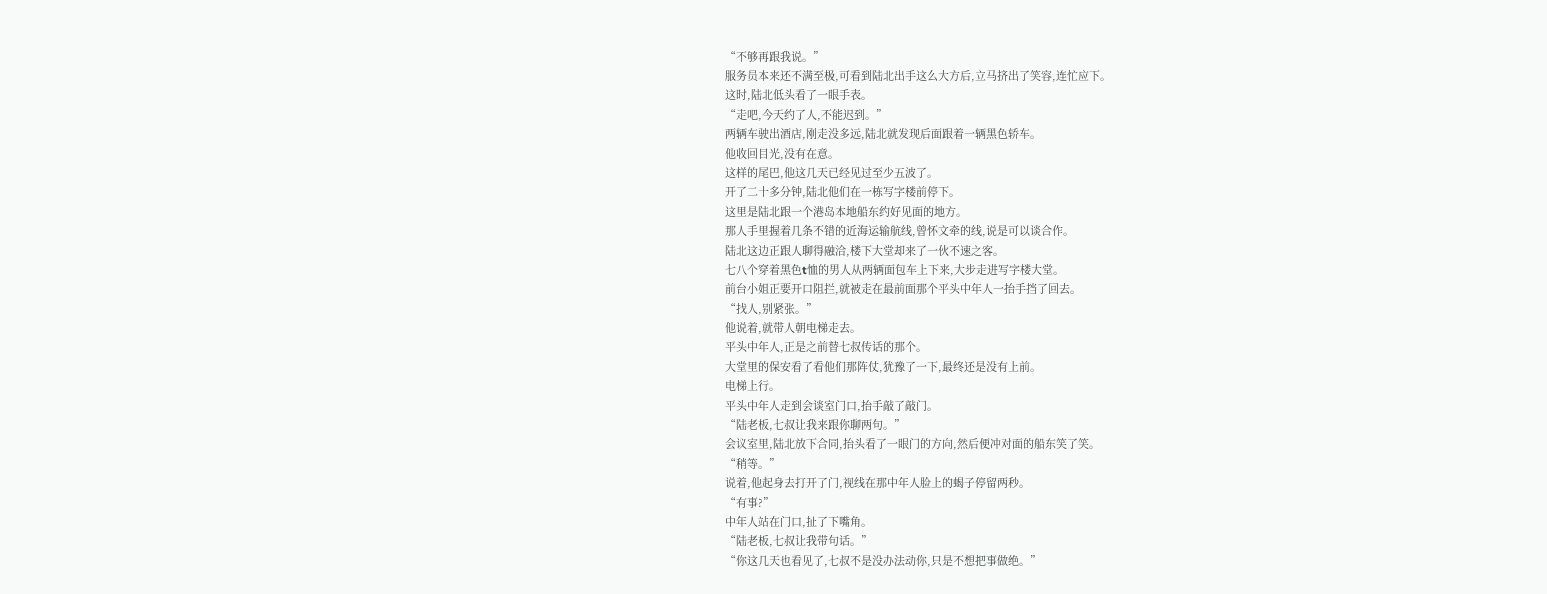“不够再跟我说。”
服务员本来还不满至极,可看到陆北出手这么大方后,立马挤出了笑容,连忙应下。
这时,陆北低头看了一眼手表。
“走吧,今天约了人,不能迟到。”
两辆车驶出酒店,刚走没多远,陆北就发现后面跟着一辆黑色轿车。
他收回目光,没有在意。
这样的尾巴,他这几天已经见过至少五波了。
开了二十多分钟,陆北他们在一栋写字楼前停下。
这里是陆北跟一个港岛本地船东约好见面的地方。
那人手里握着几条不错的近海运输航线,曾怀文牵的线,说是可以谈合作。
陆北这边正跟人聊得融洽,楼下大堂却来了一伙不速之客。
七八个穿着黑色t恤的男人从两辆面包车上下来,大步走进写字楼大堂。
前台小姐正要开口阻拦,就被走在最前面那个平头中年人一抬手挡了回去。
“找人,别紧张。”
他说着,就带人朝电梯走去。
平头中年人,正是之前替七叔传话的那个。
大堂里的保安看了看他们那阵仗,犹豫了一下,最终还是没有上前。
电梯上行。
平头中年人走到会谈室门口,抬手敲了敲门。
“陆老板,七叔让我来跟你聊两句。”
会议室里,陆北放下合同,抬头看了一眼门的方向,然后便冲对面的船东笑了笑。
“稍等。”
说着,他起身去打开了门,视线在那中年人脸上的蝎子停留两秒。
“有事?”
中年人站在门口,扯了下嘴角。
“陆老板,七叔让我带句话。”
“你这几天也看见了,七叔不是没办法动你,只是不想把事做绝。”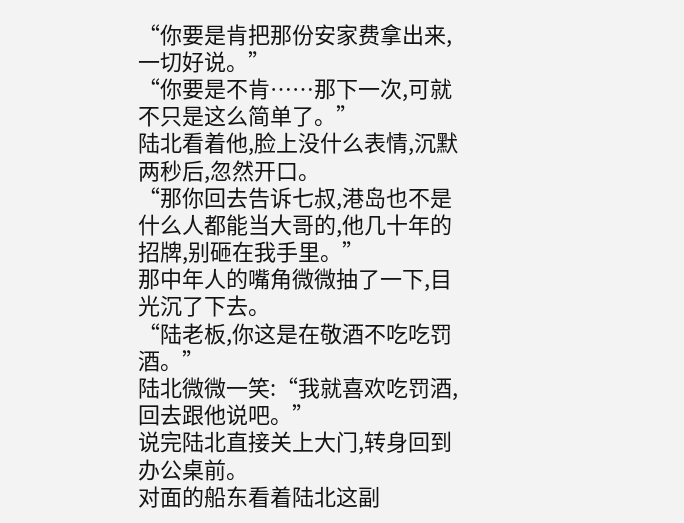“你要是肯把那份安家费拿出来,一切好说。”
“你要是不肯……那下一次,可就不只是这么简单了。”
陆北看着他,脸上没什么表情,沉默两秒后,忽然开口。
“那你回去告诉七叔,港岛也不是什么人都能当大哥的,他几十年的招牌,别砸在我手里。”
那中年人的嘴角微微抽了一下,目光沉了下去。
“陆老板,你这是在敬酒不吃吃罚酒。”
陆北微微一笑:“我就喜欢吃罚酒,回去跟他说吧。”
说完陆北直接关上大门,转身回到办公桌前。
对面的船东看着陆北这副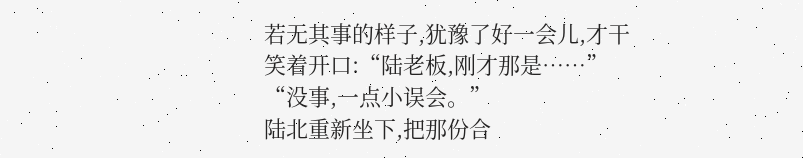若无其事的样子,犹豫了好一会儿,才干笑着开口:“陆老板,刚才那是……”
“没事,一点小误会。”
陆北重新坐下,把那份合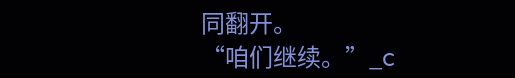同翻开。
“咱们继续。”_c